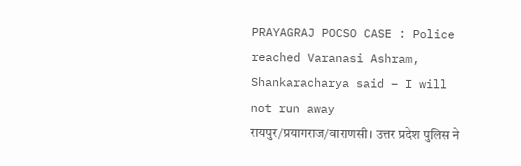PRAYAGRAJ POCSO CASE : Police reached Varanasi Ashram, Shankaracharya said – I will not run away
रायपुर/प्रयागराज/वाराणसी। उत्तर प्रदेश पुलिस ने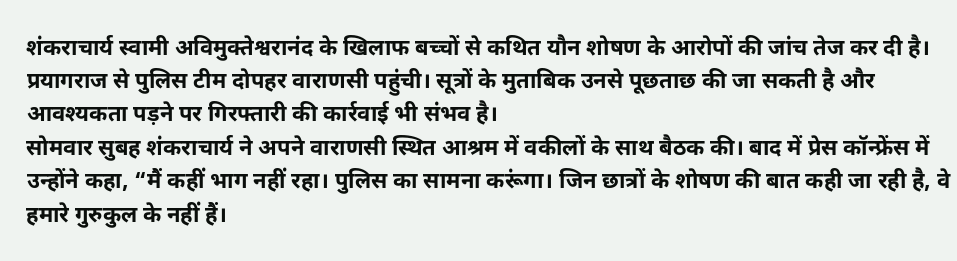शंकराचार्य स्वामी अविमुक्तेश्वरानंद के खिलाफ बच्चों से कथित यौन शोषण के आरोपों की जांच तेज कर दी है। प्रयागराज से पुलिस टीम दोपहर वाराणसी पहुंची। सूत्रों के मुताबिक उनसे पूछताछ की जा सकती है और आवश्यकता पड़ने पर गिरफ्तारी की कार्रवाई भी संभव है।
सोमवार सुबह शंकराचार्य ने अपने वाराणसी स्थित आश्रम में वकीलों के साथ बैठक की। बाद में प्रेस कॉन्फ्रेंस में उन्होंने कहा, “मैं कहीं भाग नहीं रहा। पुलिस का सामना करूंगा। जिन छात्रों के शोषण की बात कही जा रही है, वे हमारे गुरुकुल के नहीं हैं।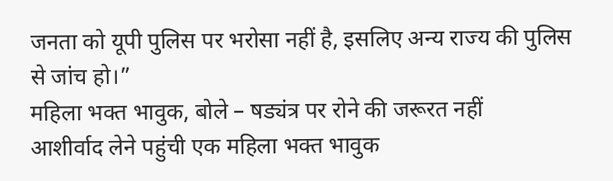जनता को यूपी पुलिस पर भरोसा नहीं है, इसलिए अन्य राज्य की पुलिस से जांच हो।”
महिला भक्त भावुक, बोले – षड्यंत्र पर रोने की जरूरत नहीं
आशीर्वाद लेने पहुंची एक महिला भक्त भावुक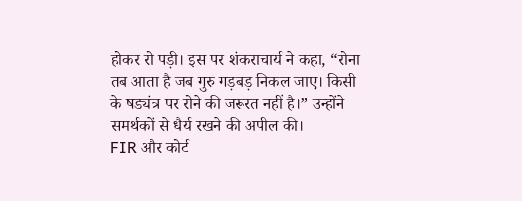होकर रो पड़ी। इस पर शंकराचार्य ने कहा, “रोना तब आता है जब गुरु गड़बड़ निकल जाए। किसी के षड्यंत्र पर रोने की जरूरत नहीं है।” उन्होंने समर्थकों से धैर्य रखने की अपील की।
FIR और कोर्ट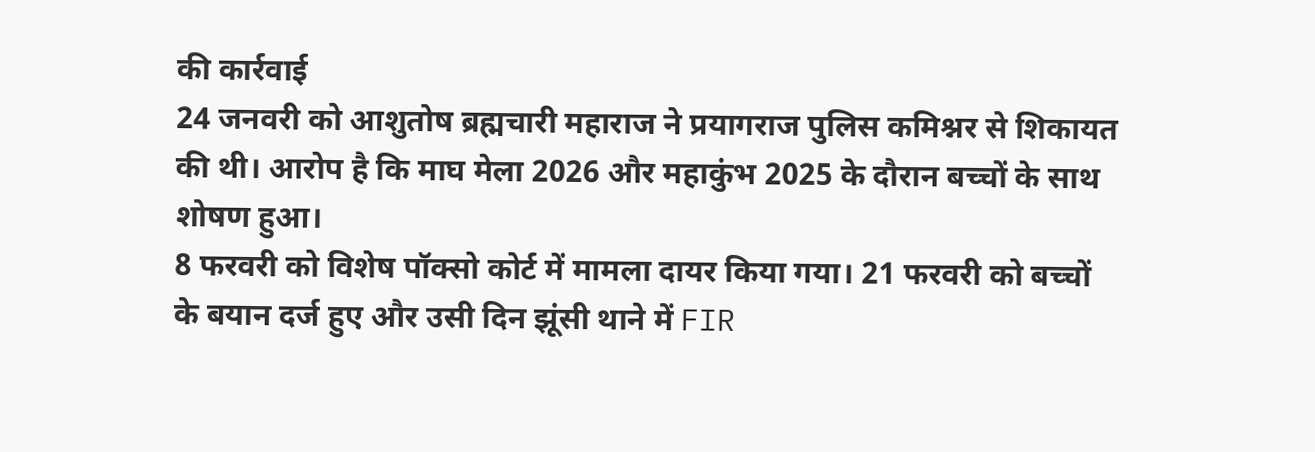की कार्रवाई
24 जनवरी को आशुतोष ब्रह्मचारी महाराज ने प्रयागराज पुलिस कमिश्नर से शिकायत की थी। आरोप है कि माघ मेला 2026 और महाकुंभ 2025 के दौरान बच्चों के साथ शोषण हुआ।
8 फरवरी को विशेष पॉक्सो कोर्ट में मामला दायर किया गया। 21 फरवरी को बच्चों के बयान दर्ज हुए और उसी दिन झूंसी थाने में FIR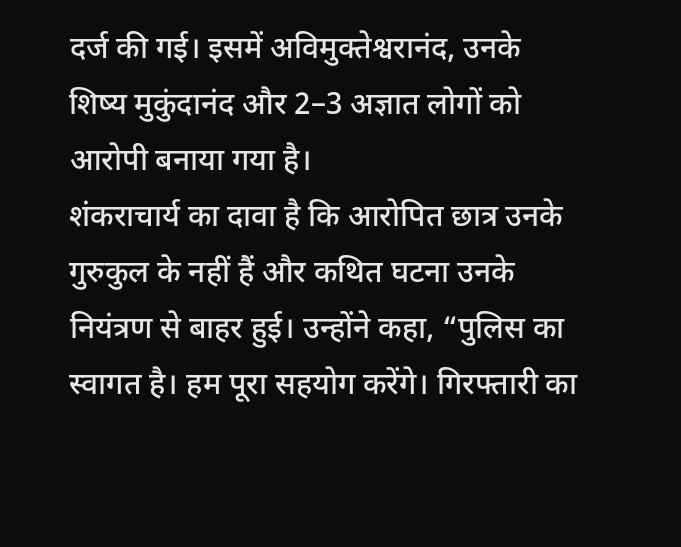दर्ज की गई। इसमें अविमुक्तेश्वरानंद, उनके शिष्य मुकुंदानंद और 2–3 अज्ञात लोगों को आरोपी बनाया गया है।
शंकराचार्य का दावा है कि आरोपित छात्र उनके गुरुकुल के नहीं हैं और कथित घटना उनके नियंत्रण से बाहर हुई। उन्होंने कहा, “पुलिस का स्वागत है। हम पूरा सहयोग करेंगे। गिरफ्तारी का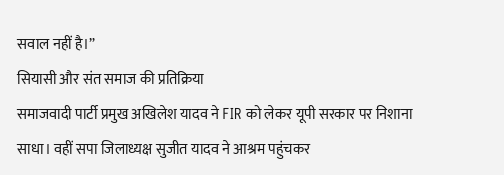सवाल नहीं है।”
सियासी और संत समाज की प्रतिक्रिया
समाजवादी पार्टी प्रमुख अखिलेश यादव ने FIR को लेकर यूपी सरकार पर निशाना साधा। वहीं सपा जिलाध्यक्ष सुजीत यादव ने आश्रम पहुंचकर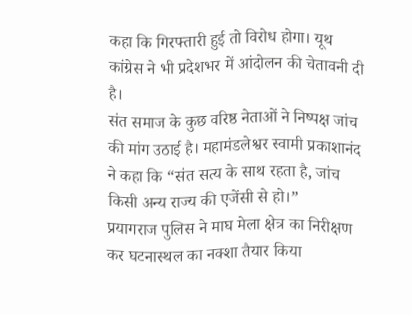कहा कि गिरफ्तारी हुई तो विरोध होगा। यूथ कांग्रेस ने भी प्रदेशभर में आंदोलन की चेतावनी दी है।
संत समाज के कुछ वरिष्ठ नेताओं ने निष्पक्ष जांच की मांग उठाई है। महामंडलेश्वर स्वामी प्रकाशानंद ने कहा कि “संत सत्य के साथ रहता है, जांच किसी अन्य राज्य की एजेंसी से हो।”
प्रयागराज पुलिस ने माघ मेला क्षेत्र का निरीक्षण कर घटनास्थल का नक्शा तैयार किया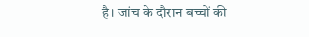है। जांच के दौरान बच्चों की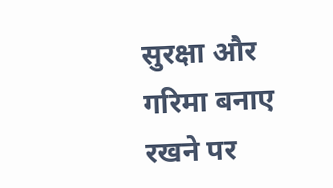सुरक्षा और गरिमा बनाए रखने पर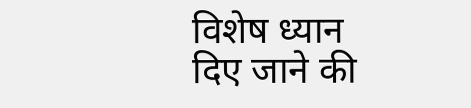विशेष ध्यान दिए जाने की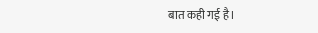बात कही गई है।